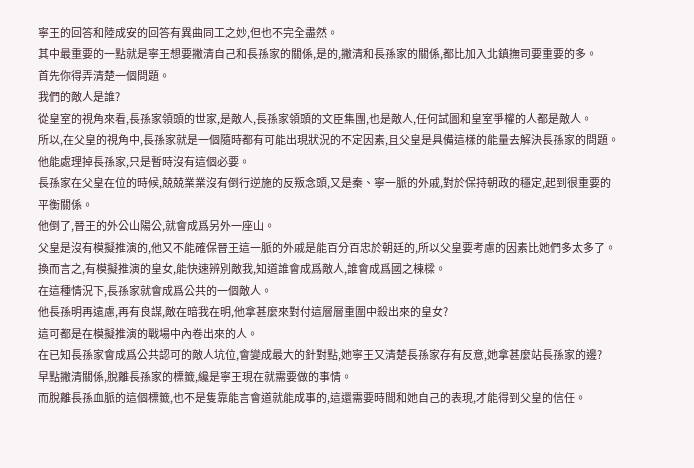寧王的回答和陸成安的回答有異曲同工之妙,但也不完全盡然。
其中最重要的一點就是寧王想要撇清自己和長孫家的關係,是的,撇清和長孫家的關係,都比加入北鎮撫司要重要的多。
首先你得弄清楚一個問題。
我們的敵人是誰?
從皇室的視角來看,長孫家領頭的世家,是敵人,長孫家領頭的文臣集團,也是敵人,任何試圖和皇室爭權的人都是敵人。
所以,在父皇的視角中,長孫家就是一個隨時都有可能出現狀況的不定因素,且父皇是具備這樣的能量去解決長孫家的問題。
他能處理掉長孫家,只是暫時沒有這個必要。
長孫家在父皇在位的時候,兢兢業業沒有倒行逆施的反叛念頭,又是秦、寧一脈的外戚,對於保持朝政的穩定,起到很重要的平衡關係。
他倒了,晉王的外公山陽公,就會成爲另外一座山。
父皇是沒有模擬推演的,他又不能確保晉王這一脈的外戚是能百分百忠於朝廷的,所以父皇要考慮的因素比她們多太多了。
換而言之,有模擬推演的皇女,能快速辨別敵我,知道誰會成爲敵人,誰會成爲國之棟樑。
在這種情況下,長孫家就會成爲公共的一個敵人。
他長孫明再遠慮,再有良謀,敵在暗我在明,他拿甚麼來對付這層層重圍中殺出來的皇女?
這可都是在模擬推演的戰場中內卷出來的人。
在已知長孫家會成爲公共認可的敵人坑位,會變成最大的針對點,她寧王又清楚長孫家存有反意,她拿甚麼站長孫家的邊?
早點撇清關係,脫離長孫家的標籤,纔是寧王現在就需要做的事情。
而脫離長孫血脈的這個標籤,也不是隻靠能言會道就能成事的,這還需要時間和她自己的表現,才能得到父皇的信任。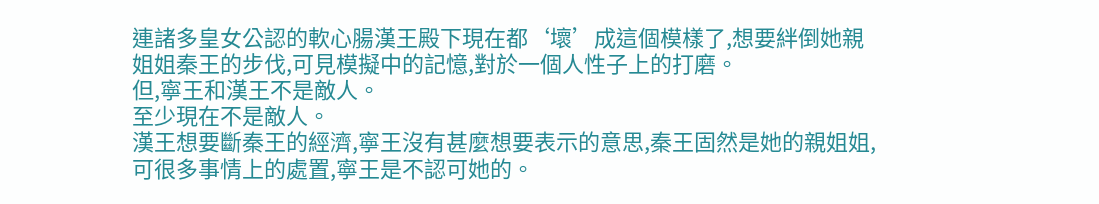連諸多皇女公認的軟心腸漢王殿下現在都‘壞’成這個模樣了,想要絆倒她親姐姐秦王的步伐,可見模擬中的記憶,對於一個人性子上的打磨。
但,寧王和漢王不是敵人。
至少現在不是敵人。
漢王想要斷秦王的經濟,寧王沒有甚麼想要表示的意思,秦王固然是她的親姐姐,可很多事情上的處置,寧王是不認可她的。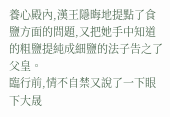養心殿內,漢王隱晦地提點了食鹽方面的問題,又把她手中知道的粗鹽提純成細鹽的法子告之了父皇。
臨行前,情不自禁又說了一下眼下大晟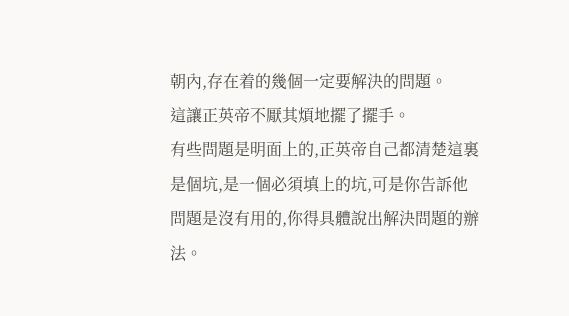朝內,存在着的幾個一定要解決的問題。
這讓正英帝不厭其煩地擺了擺手。
有些問題是明面上的,正英帝自己都清楚這裏是個坑,是一個必須填上的坑,可是你告訴他問題是沒有用的,你得具體說出解決問題的辦法。